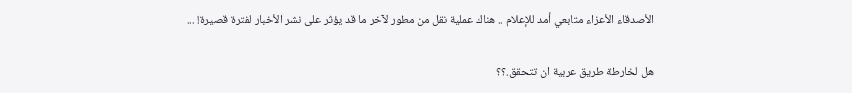الأصدقاء الأعزاء متابعي أمد للإعلام .. هناك عملية نقل من مطور لآخر ما قد يؤثر على نشر الأخبار لفترة قصيرة! ...

هل لخارطة طريق عربية ان تتحقق.؟؟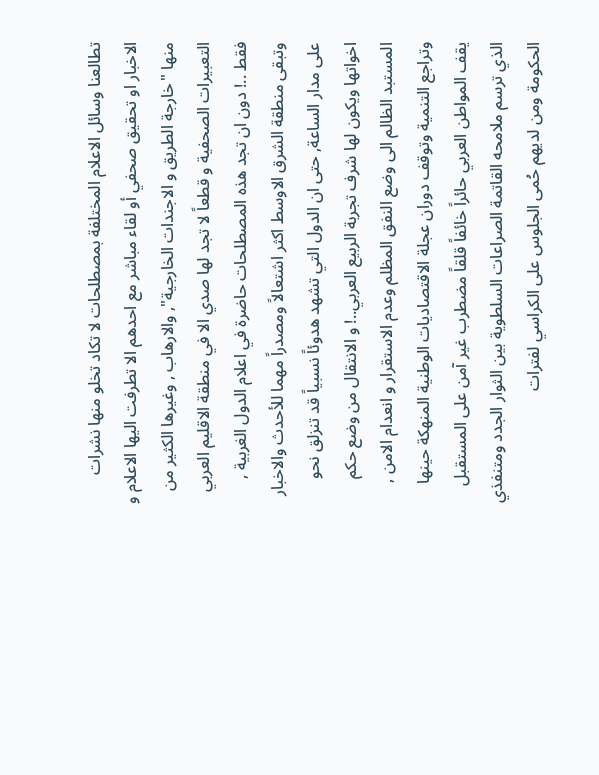تطالعنا وسائل الاعلام المختلفة بمصطلحات لا تكاد تخلو منها نشرات الاخبار او تحقيق صحفي أو لقاء مباشر مع احدهم الا تطرفت اليها الاعلام و منها "خارجة الطريق و الاجندات الخارجية", والارهاب , وغيرها الكثير من التعبيرات الصحفية و قطعاً لا تجد لها صدي الا في منطقة الاقليم العربي فقط ..! دون ان تجد هذه المصطلحات حاضرة في اعلام الدول الغربية , وتبقى منطقة الشرق الاوسط اكثر اشتعالاً ومصدراً مهما للأحدث والاخبار على مدار الساعة, حتى ان الدول التي تشهد هدوئاً نسبياً قد تنزلق نحو اخواتها ويكون لها شرف تجربة الربيع العربي..! و الانتقال من وضع حكم المستبد الظالم الى وضع النفق المظلم وعدم الاستقرار و انعدام الامن , وتراجع التنمية وتوقف دوران عجلة الاقتصاديات الوطنية المنهكة حينها يقف المواطن العربي حائراً خائفاً قلقاً مضطرب غير آمن على المستقبل الذي ترسم ملامحه القاتمة الصراعات السلطوية بين الثوار الجدد ومتنفذي الحكومة ومن لديهم حُمى الجلوس على الكراسي لفترات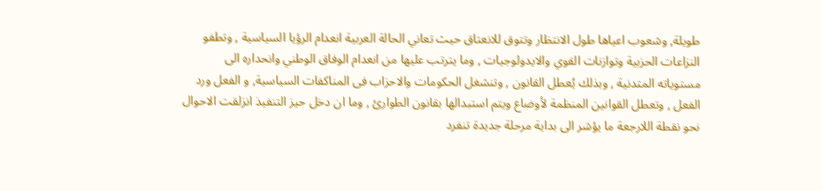طويلة, وشعوب اعياها طول الانتظار وتتوق للانعتاق حيث تعاني الحالة العربية انعدام الرؤيا السياسية , وتطفو النزاعات الحزبية وتوازنات القوي والايدولوجيات , وما يترتب عليها من انعدام الوفاق الوطني وانحداره الى مستوياته المتدنية , وبذلك يُعطل القانون , وتنشغل الحكومات والاحزاب فى المناكفات السياسية, و الفعل ورد الفعل , وتعطل القوانين المنظمة لأوضاع ويتم استبدالها بقانون الطوارئ , وما ان دخل حيز التنفيذ انزلقت الاحوال نحو نقطة اللارجعة ما يؤشر الى بداية مرحلة جديدة تنفرد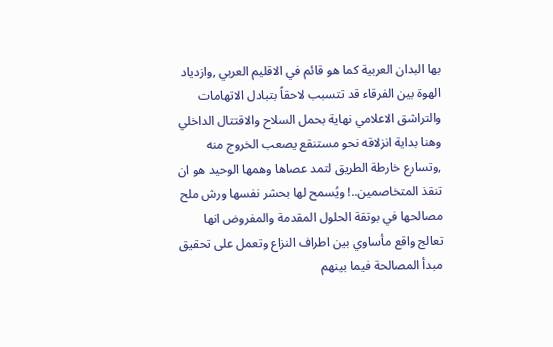بها البدان العربية كما هو قائم في الاقليم العربي ,وازدياد الهوة بين الفرقاء قد تتسبب لاحقاً بتبادل الاتهامات والتراشق الاعلامي نهاية بحمل السلاح والاقتتال الداخلي وهنا بداية انزلاقه نحو مستنقع يصعب الخروج منه ,وتسارع خارطة الطريق لتمد عصاها وهمها الوحيد هو ان تنقذ المتخاصمين..! ويُسمح لها بحشر نفسها ورش ملح مصالحها في بوتقة الحلول المقدمة والمفروض انها تعالج واقع مأساوي بين اطراف النزاع وتعمل على تحقيق مبدأ المصالحة فيما بينهم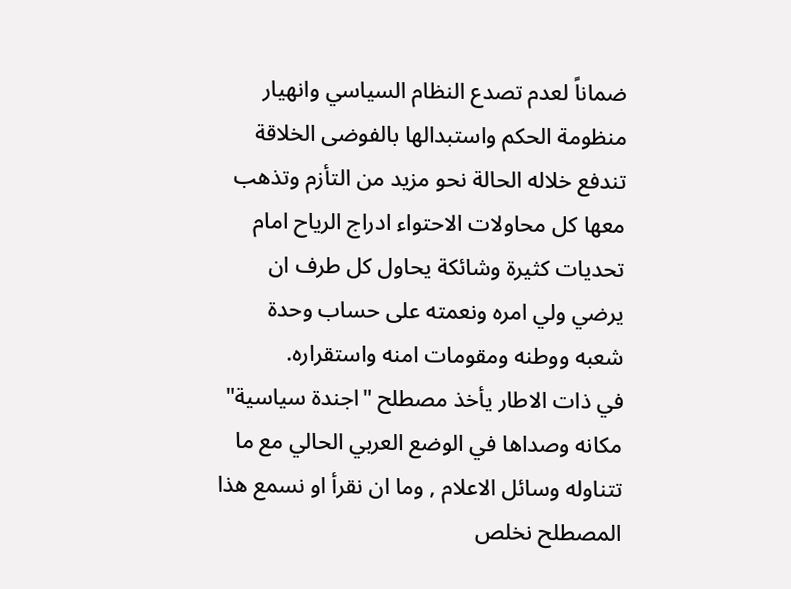ضماناً لعدم تصدع النظام السياسي وانهيار منظومة الحكم واستبدالها بالفوضى الخلاقة تندفع خلاله الحالة نحو مزيد من التأزم وتذهب معها كل محاولات الاحتواء ادراج الرياح امام تحديات كثيرة وشائكة يحاول كل طرف ان يرضي ولي امره ونعمته على حساب وحدة شعبه ووطنه ومقومات امنه واستقراره.
في ذات الاطار يأخذ مصطلح "اجندة سياسية" مكانه وصداها في الوضع العربي الحالي مع ما تتناوله وسائل الاعلام , وما ان نقرأ او نسمع هذا المصطلح نخلص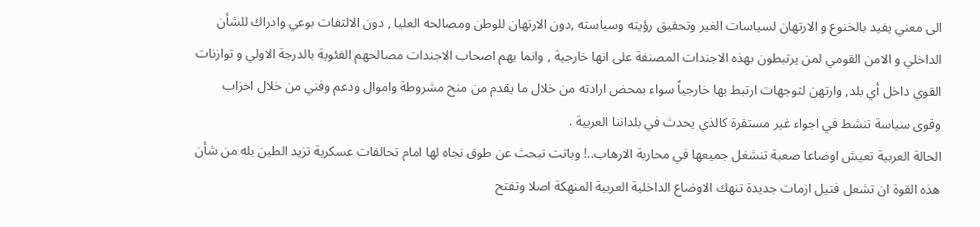الى معني يفيد بالخنوع و الارتهان لسياسات الغير وتحقيق رؤيته وسياسته ,دون الارتهان للوطن ومصالحه العليا , دون الالتفات بوعي وادراك للشأن الداخلي و الامن القومي لمن يرتبطون بهذه الاجندات المصنفة على انها خارجية , وانما يهم اصحاب الاجندات مصالحهم الفئوية بالدرجة الاولي و توازنات القوي داخل أي بلد, وارتهن لتوجهات ارتبط بها خارجياً سواء بمحض ارادته من خلال ما يقدم من منح مشروطة واموال ودعم وفني من خلال احزاب وقوى سياسة تنشط في اجواء غير مستقرة كالذي يحدث في بلداننا العربية .
الحالة العربية تعيش اوضاعا صعبة تنشغل جميعها في محاربة الارهاب..! وباتت تبحث عن طوق نجاه لها امام تحالفات عسكرية تزيد الطين بله من شأن هذه القوة ان تشعل فتيل ازمات جديدة تنهك الاوضاع الداخلية العربية المنهكة اصلا وتفتح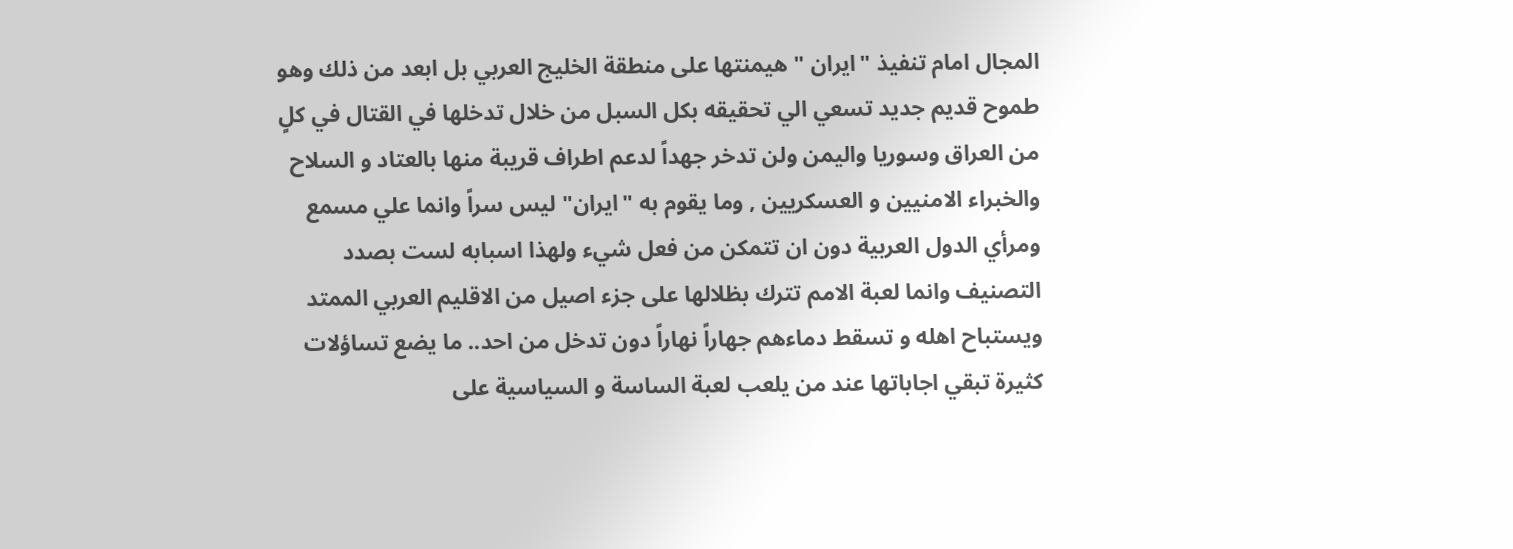المجال امام تنفيذ "ايران " هيمنتها على منطقة الخليج العربي بل ابعد من ذلك وهو طموح قديم جديد تسعي الي تحقيقه بكل السبل من خلال تدخلها في القتال في كلٍ من العراق وسوريا واليمن ولن تدخر جهداً لدعم اطراف قريبة منها بالعتاد و السلاح والخبراء الامنيين و العسكريين , وما يقوم به "ايران" ليس سراً وانما علي مسمع ومرأي الدول العربية دون ان تتمكن من فعل شيء ولهذا اسبابه لست بصدد التصنيف وانما لعبة الامم تترك بظلالها على جزء اصيل من الاقليم العربي الممتد ويستباح اهله و تسقط دماءهم جهاراً نهاراً دون تدخل من احد.. ما يضع تساؤلات كثيرة تبقي اجاباتها عند من يلعب لعبة الساسة و السياسية على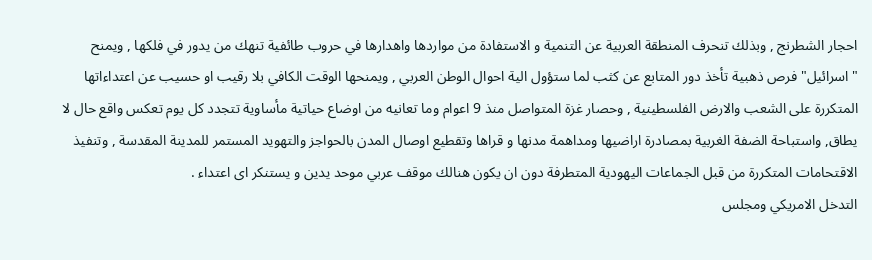احجار الشطرنج , وبذلك تنحرف المنطقة العربية عن التنمية و الاستفادة من مواردها واهدارها في حروب طائفية تنهك من يدور في فلكها , ويمنح "اسرائيل" فرص ذهبية تأخذ دور المتابع عن كثب لما ستؤول الية احوال الوطن العربي , ويمنحها الوقت الكافي بلا رقيب او حسيب عن اعتداءاتها المتكررة على الشعب والارض الفلسطينية , وحصار غزة المتواصل منذ 9 اعوام وما تعانيه من اوضاع حياتية مأساوية تتجدد كل يوم تعكس واقع حال لا يطاق, واستباحة الضفة الغربية بمصادرة اراضيها ومداهمة مدنها و قراها وتقطيع اوصال المدن بالحواجز والتهويد المستمر للمدينة المقدسة , وتنفيذ الاقتحامات المتكررة من قبل الجماعات اليهودية المتطرفة دون ان يكون هنالك موقف عربي موحد يدين و يستنكر اى اعتداء .
التدخل الامريكي ومجلس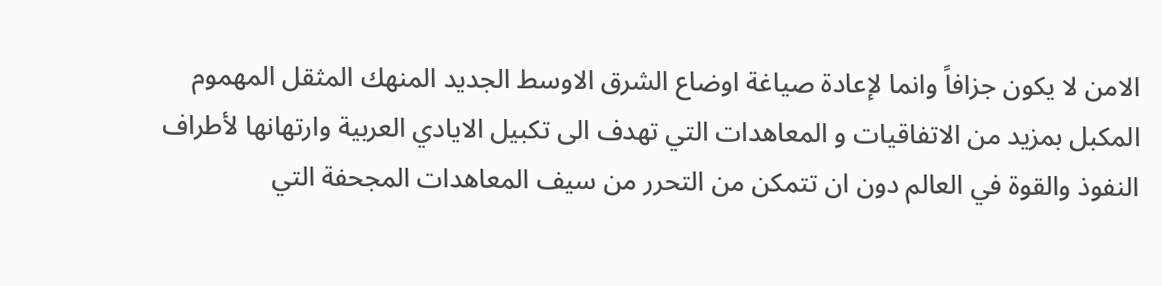الامن لا يكون جزافاً وانما لإعادة صياغة اوضاع الشرق الاوسط الجديد المنهك المثقل المهموم المكبل بمزيد من الاتفاقيات و المعاهدات التي تهدف الى تكبيل الايادي العربية وارتهانها لأطراف النفوذ والقوة في العالم دون ان تتمكن من التحرر من سيف المعاهدات المجحفة التي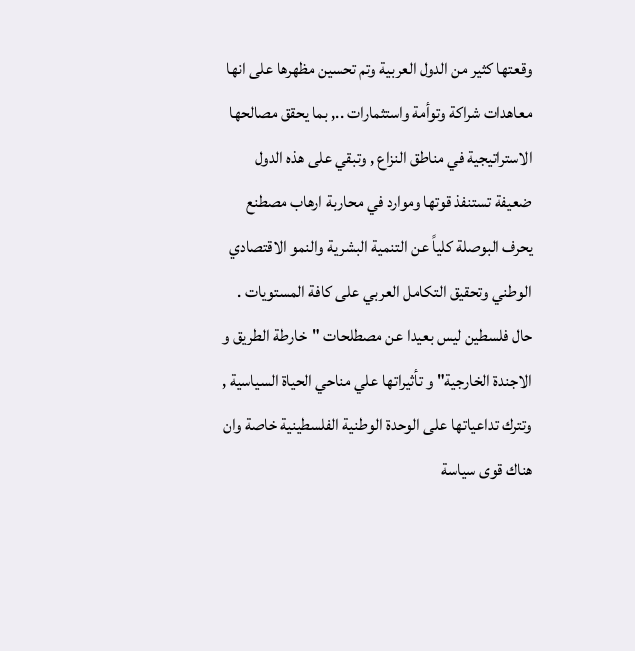وقعتها كثير من الدول العربية وتم تحسين مظهرها على انها معاهدات شراكة وتوأمة واستثمارات .., بما يحقق مصالحها الاستراتيجية في مناطق النزاع , وتبقي على هذه الدول ضعيفة تستنفذ قوتها وموارد في محاربة ارهاب مصطنع يحرف البوصلة كلياً عن التنمية البشرية والنمو الاقتصادي الوطني وتحقيق التكامل العربي على كافة المستويات .
حال فلسطين ليس بعيدا عن مصطلحات "خارطة الطريق و الاجندة الخارجية" و تأثيراتها علي مناحي الحياة السياسية , وتترك تداعياتها على الوحدة الوطنية الفلسطينية خاصة وان هناك قوى سياسة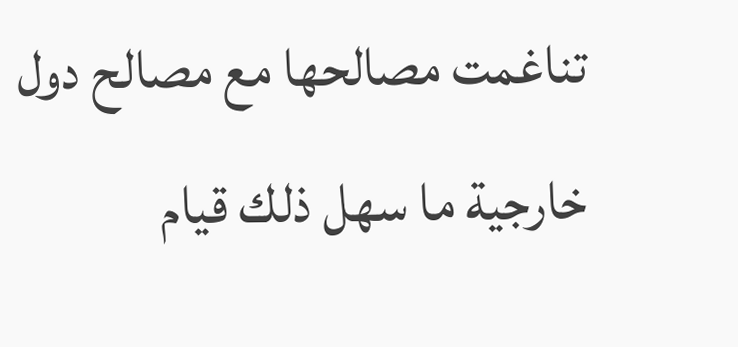تناغمت مصالحها مع مصالح دول خارجية ما سهل ذلك قيام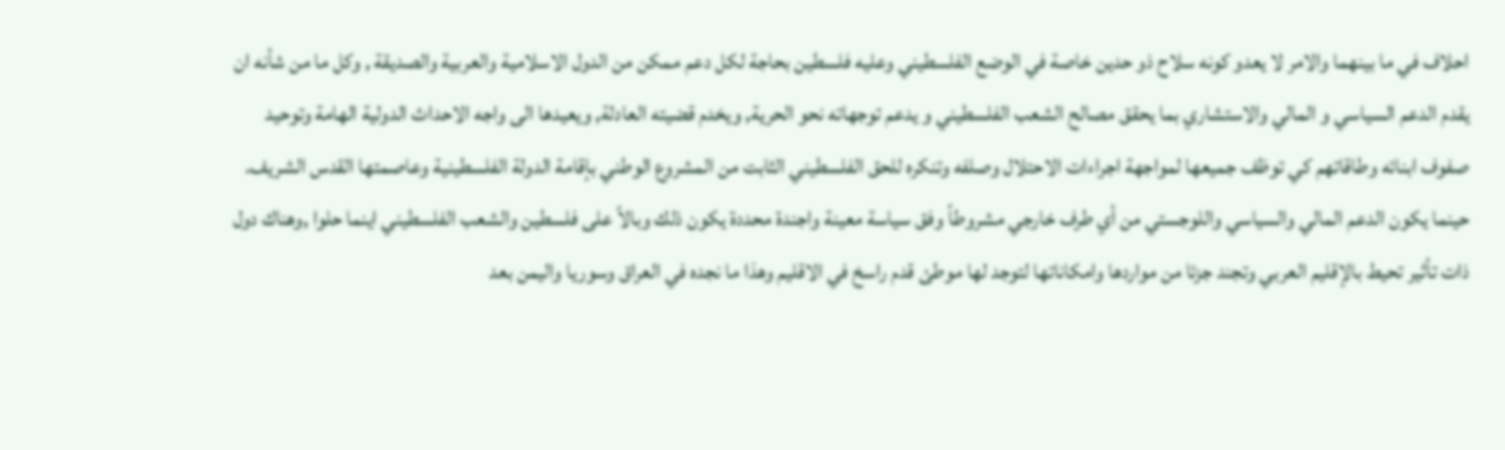احلاف في ما بينهما والامر لا يعدو كونه سلاح ذو حدين خاصة في الوضع الفلسطيني وعليه فلسطين بحاجة لكل دعم ممكن من الدول الاسلامية والعربية والصديقة , وكل ما من شأنه ان يقدم الدعم السياسي و المالي والاستشاري بما يحقق مصالح الشعب الفلسطيني و يدعم توجهاته نحو الحرية, ويخدم قضيته العادلة, ويعيدها الى واجه الاحداث الدولية الهامة وتوحيد صفوف ابنائه وطاقاتهم كي توظف جميعها لمواجهة اجراءات الاحتلال وصلفه وتنكره للحق الفلسطيني الثابت من المشروع الوطني بإقامة الدولة الفلسطينية وعاصمتها القدس الشريف.
حينما يكون الدعم المالي والسياسي واللوجستي من أي طرف خارجي مشروطاً وفق سياسة معينة واجندة محددة يكون ذلك وبالاً على فلسطين والشعب الفلسطيني اينما حلوا ,وهناك دول ذات تأثير تحيط بالإقليم العربي وتجند جزئا من مواردها وامكاناتها لتوجد لها موطئ قدم راسخ في الاقليم وهذا ما نجده في العراق وسوريا واليمن بعد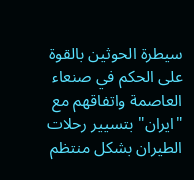سيطرة الحوثين بالقوة على الحكم في صنعاء العاصمة واتفاقهم مع "ايران" بتسيير رحلات الطيران بشكل منتظم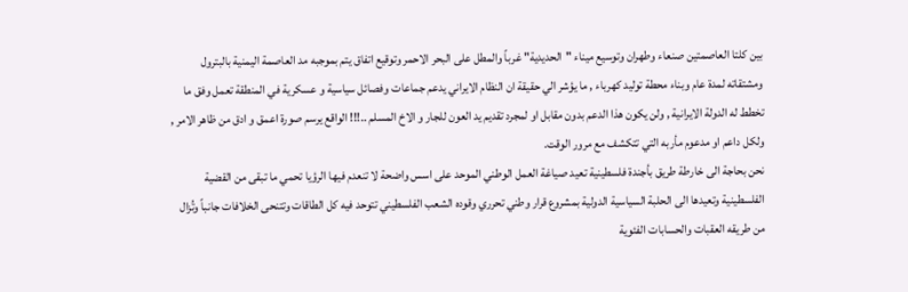بين كلتا العاصمتين صنعاء وطهران وتوسيع ميناء "الحديدية" غرباً والمطل على البحر الاحمر وتوقيع اتفاق يتم بموجبه مد العاصمة اليمنية بالبترول ومشتقاته لمدة عام وبناء محطة توليد كهرباء , ما يؤشر الي حقيقة ان النظام الايراني يدعم جماعات وفصائل سياسية و عسكرية في المنطقة تعمل وفق ما تخطط له الدولة الايرانية , ولن يكون هذا الدعم بدون مقابل او لمجرد تقديم يد العون للجار و الاخ المسلم ..!!! الواقع يرسم صورة اعمق و ادق من ظاهر الامر , ولكل داعم او مدعوم مأربه التي تتكشف مع مرور الوقت.
نحن بحاجة الى خارطة طريق بأجندة فلسطينية تعيد صياغة العمل الوطني الموحد على اسس واضحة لا تنعدم فيها الرؤيا تحمي ما تبقى من القضية الفلسطينية وتعيدها الى الحلبة السياسية الدولية بمشروع قرار وطني تحرري وقوده الشعب الفلسطيني تتوحد فيه كل الطاقات وتتنحى الخلافات جانباً وتُزال من طريقه العقبات والحسابات الفئوية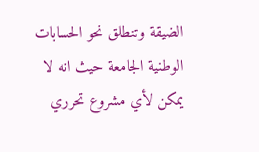الضيقة وتنطلق نحو الحسابات الوطنية الجامعة حيث انه لا يمكن لأي مشروع تحرري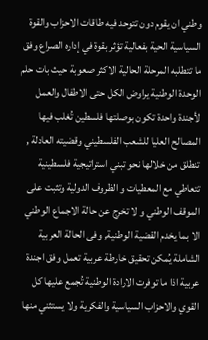وطني ان يقوم دون تتوحد فيه طاقات الاحزاب والقوة السياسية الحية بفعالية تؤثر بقوة في إداره الصراع وفق ما تتطلبه المرحلة الحالية الاكثر صعوبة حيث بات حلم الوحدة الوطنية يراوض الكل حتى الاطفال والعمل لأجندة واحدة تكون بوصلتها فلسطين تُغلب فيها المصالح العليا للشعب الفلسطيني وقضيته العادلة , تنطلق من خلالها نحو تبني استراتيجية فلسطينية تتعاطي مع المعطيات و الظروف الدولية وتثبت على الموقف الوطني و لا تخرج عن حالة الاجماع الوطني الا بما يخدم القضية الوطنية, وفى الحالة العربية الشاملة يُمكن تحقيق خارطة عربية تعمل وفق اجندة عربية اذا ما توفرت الارادة الوطنية تُجمع عليها كل القوي والاحزاب السياسية والفكرية ولا يستثني منها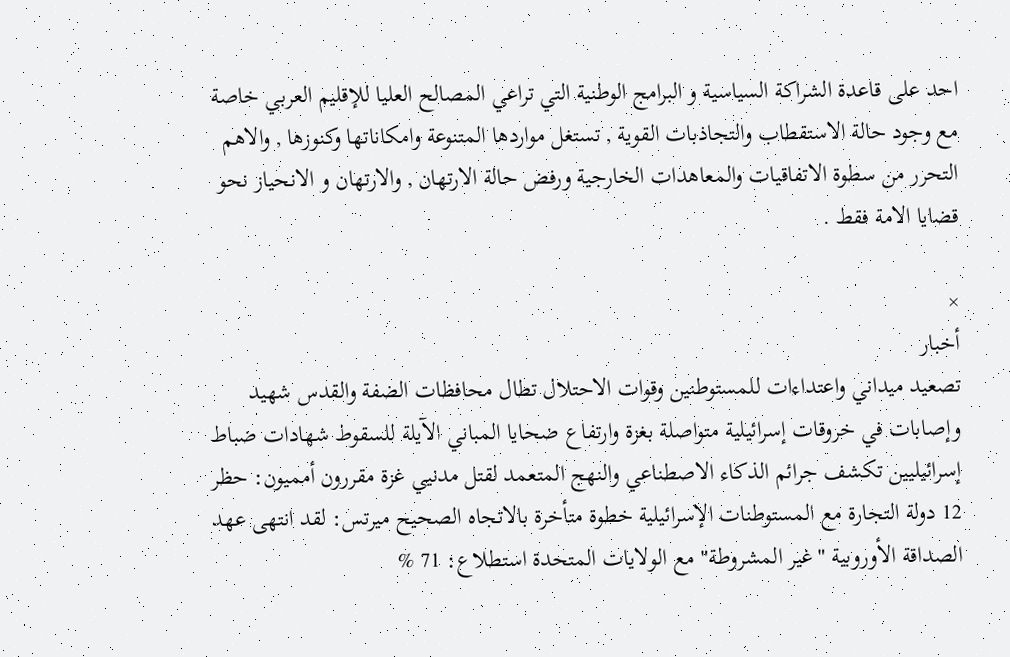احد على قاعدة الشراكة السياسية و البرامج الوطنية التي تراعي المصالح العليا للإقليم العربي خاصة مع وجود حالة الاستقطاب والتجاذبات القوية , تستغل مواردها المتنوعة وامكاناتها وكنوزها , والاهم التحرر من سطوة الاتفاقيات والمعاهدات الخارجية ورفض حالة الارتهان , والارتهان و الانحياز نحو قضايا الامة فقط .

×
أخبار
تصعيد ميداني واعتداءات للمستوطنين وقوات الاحتلال تطال محافظات الضفة والقدس شهيد وإصابات في خروقات إسرائيلية متواصلة بغزة وارتفاع ضحايا المباني الآيلة للسقوط شهادات ضباط إسرائيليين تكشف جرائم الذكاء الاصطناعي والنهج المتعمد لقتل مدنيي غزة مقررون أمميون: حظر 12 دولة التجارة مع المستوطنات الإسرائيلية خطوة متأخرة بالاتجاه الصحيح ميرتس: لقد انتهى عهد الصداقة الأوروبية "غير المشروطة" مع الولايات المتحدة استطلاع: 71 %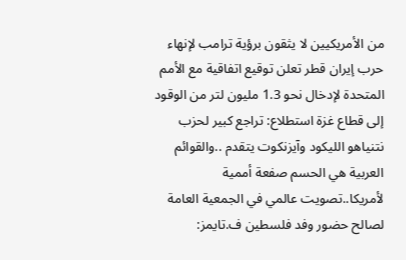من الأمريكيين لا يثقون برؤية ترامب لإنهاء حرب إيران قطر تعلن توقيع اتفاقية مع الأمم المتحدة لإدخال نحو 1.3 مليون لتر من الوقود إلى قطاع غزة استطلاع: تراجع كبير لحزب نتنياهو الليكود وآيزنكوت يتقدم ..والقوائم العربية هي الحسم صفعة أممية لأمريكا..تصويت عالمي في الجمعية العامة لصالح حضور وفد فلسطين ف.تايمز: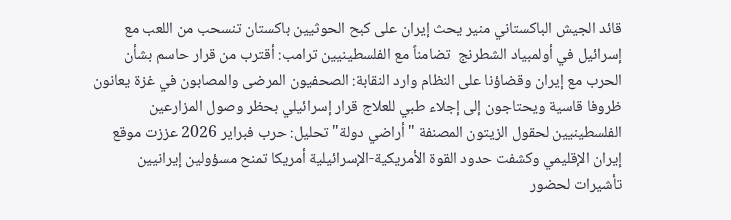قائد الجيش الباكستاني منير يحث إيران على كبح الحوثيين باكستان تنسحب من اللعب مع إسرائيل في أولمبياد الشطرنج  تضامناً مع الفلسطينيين ترامب: أقترب من قرار حاسم بشأن الحرب مع إيران وقضاؤنا على النظام وارد النقابة: الصحفيون المرضى والمصابون في غزة يعانون ظروفا قاسية ويحتاجون إلى إجلاء طبي للعلاج قرار إسرائيلي بحظر وصول المزارعين الفلسطينيين لحقول الزيتون المصنفة "أراضي دولة" تحليل: حرب فبراير 2026 عززت موقع إيران الإقليمي وكشفت حدود القوة الأمريكية-الإسرائيلية أمريكا تمنح مسؤولين إيرانيين تأشيرات لحضور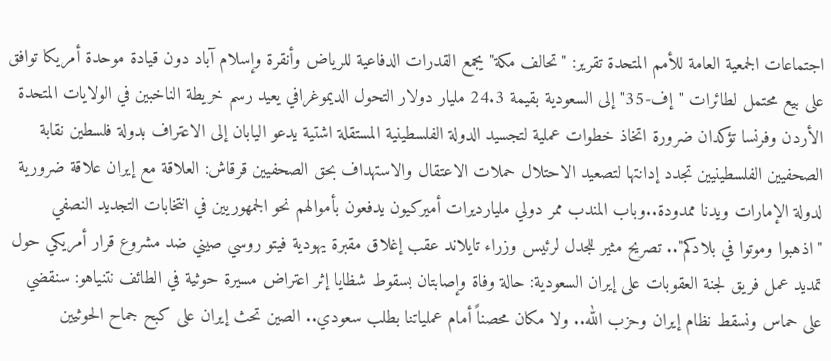اجتماعات الجمعية العامة للأمم المتحدة تقرير: "تحالف مكة" يجمع القدرات الدفاعية للرياض وأنقرة وإسلام آباد دون قيادة موحدة أمريكا توافق على بيع محتمل لطائرات "إف-35" إلى السعودية بقيمة 24.3 مليار دولار التحول الديموغرافي يعيد رسم خريطة الناخبين في الولايات المتحدة الأردن وفرنسا تؤكدان ضرورة اتخاذ خطوات عملية لتجسيد الدولة الفلسطينية المستقلة اشتية يدعو اليابان إلى الاعتراف بدولة فلسطين نقابة الصحفيين الفلسطينيين تجدد إدانتها لتصعيد الاحتلال حملات الاعتقال والاستهداف بحق الصحفيين قرقاش: العلاقة مع إيران علاقة ضرورية لدولة الإمارات ويدنا ممدودة..وباب المندب ممر دولي مليارديرات أميركيون يدفعون بأموالهم نحو الجمهوريين في انتخابات التجديد النصفي "اذهبوا وموتوا في بلادكم".. تصريح مثير للجدل لرئيس وزراء تايلاند عقب إغلاق مقبرة يهودية فيتو روسي صيني ضد مشروع قرار أمريكي حول تمديد عمل فريق لجنة العقوبات على إيران السعودية: حالة وفاة وإصابتان بسقوط شظايا إثر اعتراض مسيرة حوثية في الطائف نتنياهو: سنقضي على حماس ونسقط نظام إيران وحزب الله.. ولا مكان محصناً أمام عملياتنا بطلب سعودي.. الصين تحث إيران على كبح جماح الحوثيين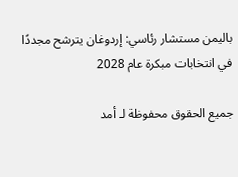باليمن مستشار رئاسي: إردوغان يترشح مجددًا في انتخابات مبكرة عام 2028

جميع الحقوق محفوظة لـ أمد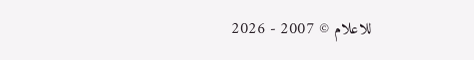للاعلام © 2007 - 2026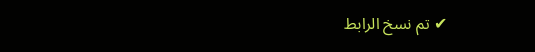✔ تم نسخ الرابط